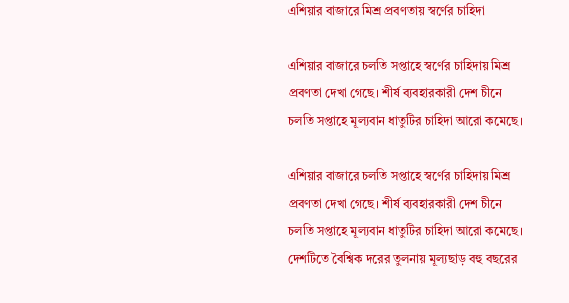এশিয়ার বাজারে মিশ্র প্রবণতায় স্বর্ণের চাহিদা

এশিয়ার বাজারে চলতি সপ্তাহে স্বর্ণের চাহিদায় মিশ্র প্রবণতা দেখা গেছে। শীর্ষ ব্যবহারকারী দেশ চীনে চলতি সপ্তাহে মূল্যবান ধাতুটির চাহিদা আরো কমেছে।

এশিয়ার বাজারে চলতি সপ্তাহে স্বর্ণের চাহিদায় মিশ্র প্রবণতা দেখা গেছে। শীর্ষ ব্যবহারকারী দেশ চীনে চলতি সপ্তাহে মূল্যবান ধাতুটির চাহিদা আরো কমেছে। দেশটিতে বৈশ্বিক দরের তুলনায় মূল্যছাড় বহু বছরের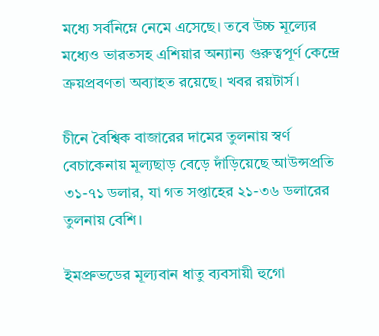মধ্যে সর্বনিম্নে নেমে এসেছে। তবে উচ্চ মূল্যের মধ্যেও ভারতসহ এশিয়ার অন্যান্য গুরুত্বপূর্ণ কেন্দ্রে ক্রয়প্রবণতা অব্যাহত রয়েছে। খবর রয়টার্স।

চীনে বৈশ্বিক বাজারের দামের তুলনায় স্বর্ণ বেচাকেনায় মূল্যছাড় বেড়ে দাঁড়িয়েছে আউন্সপ্রতি ৩১-৭১ ডলার, যা গত সপ্তাহের ২১-৩৬ ডলারের তুলনায় বেশি।

ইমপ্রুভডের মূল্যবান ধাতু ব্যবসায়ী হুগো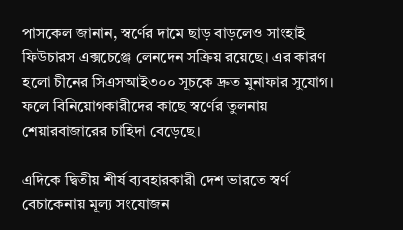পাসকেল জানান, স্বর্ণের দামে ছাড় বাড়লেও সাংহাই ফিউচারস এক্সচেঞ্জে লেনদেন সক্রিয় রয়েছে। এর কারণ হলো চীনের সিএসআই৩০০ সূচকে দ্রুত মুনাফার সুযোগ। ফলে বিনিয়োগকারীদের কাছে স্বর্ণের তুলনায় শেয়ারবাজারের চাহিদা বেড়েছে।

এদিকে দ্বিতীয় শীর্ষ ব্যবহারকারী দেশ ভারতে স্বর্ণ বেচাকেনায় মূল্য সংযোজন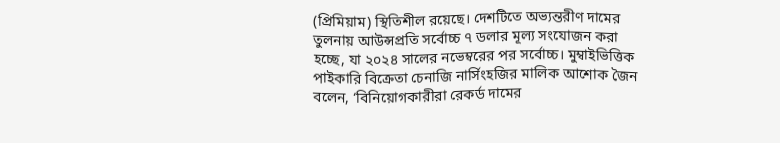(প্রিমিয়াম) স্থিতিশীল রয়েছে। দেশটিতে অভ্যন্তরীণ দামের তুলনায় আউন্সপ্রতি সর্বোচ্চ ৭ ডলার মূল্য সংযোজন করা হচ্ছে, যা ২০২৪ সালের নভেম্বরের পর সর্বোচ্চ। মুম্বাইভিত্তিক পাইকারি বিক্রেতা চেনাজি নার্সিংহজির মালিক আশোক জৈন বলেন, ‘বিনিয়োগকারীরা রেকর্ড দামের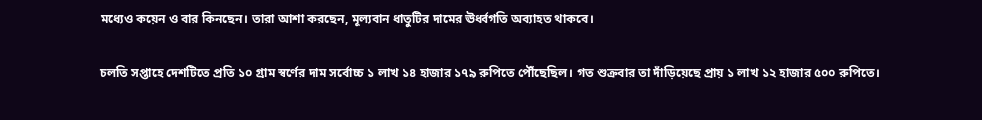মধ্যেও কয়েন ও বার কিনছেন। তারা আশা করছেন, মূল্যবান ধাতুটির দামের ঊর্ধ্বগতি অব্যাহত থাকবে।

চলতি সপ্তাহে দেশটিতে প্রতি ১০ গ্রাম স্বর্ণের দাম সর্বোচ্চ ১ লাখ ১৪ হাজার ১৭৯ রুপিতে পৌঁছেছিল। গত শুক্রবার তা দাঁড়িয়েছে প্রায় ১ লাখ ১২ হাজার ৫০০ রুপিতে।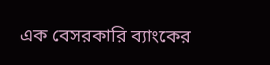এক বেসরকারি ব্যাংকের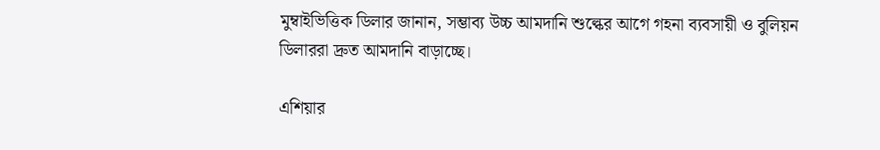মুম্বাইভিত্তিক ডিলার জানান, সম্ভাব্য উচ্চ আমদানি শুল্কের আগে গহনা ব্যবসায়ী ও বুলিয়ন ডিলাররা দ্রুত আমদানি বাড়াচ্ছে।

এশিয়ার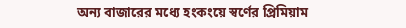অন্য বাজারের মধ্যে হংকংয়ে স্বর্ণের প্রিমিয়াম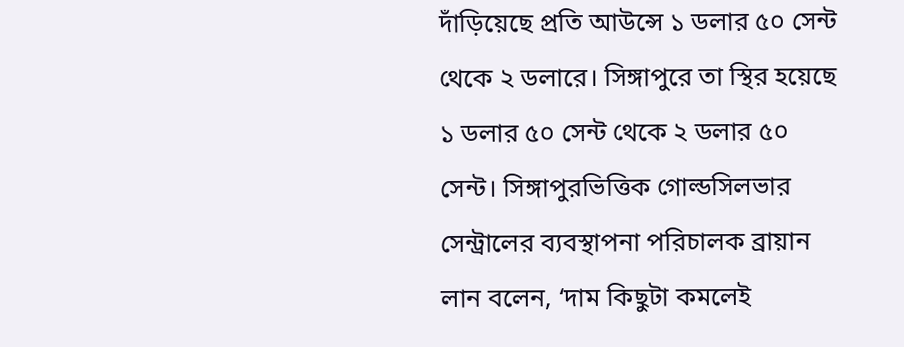দাঁড়িয়েছে প্রতি আউন্সে ১ ডলার ৫০ সেন্ট থেকে ২ ডলারে। সিঙ্গাপুরে তা স্থির হয়েছে ১ ডলার ৫০ সেন্ট থেকে ২ ডলার ৫০ সেন্ট। সিঙ্গাপুরভিত্তিক গোল্ডসিলভার সেন্ট্রালের ব্যবস্থাপনা পরিচালক ব্রায়ান লান বলেন, ‘দাম কিছুটা কমলেই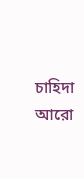চাহিদা আরো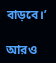বাড়বে।’

আরও